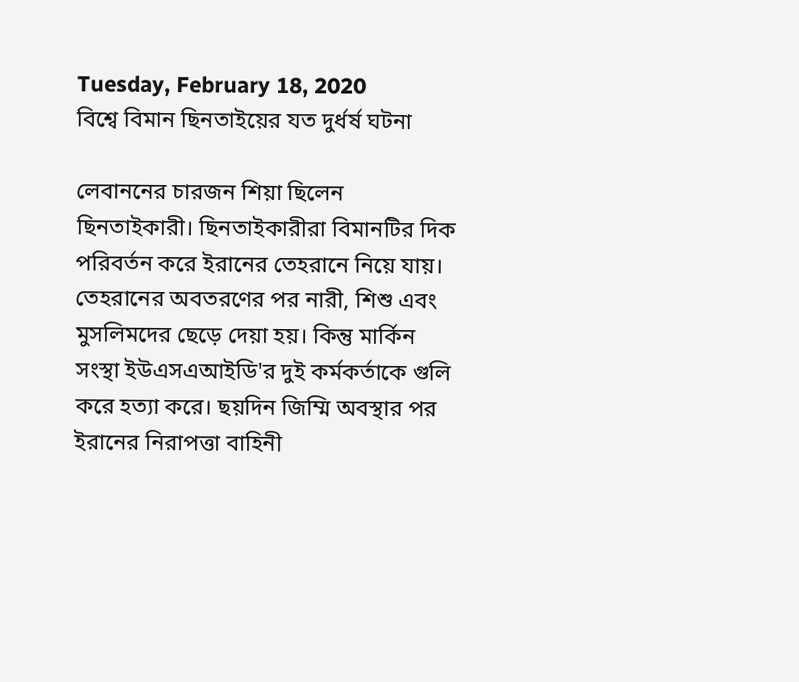Tuesday, February 18, 2020
বিশ্বে বিমান ছিনতাইয়ের যত দুর্ধর্ষ ঘটনা

লেবাননের চারজন শিয়া ছিলেন ছিনতাইকারী। ছিনতাইকারীরা বিমানটির দিক পরিবর্তন করে ইরানের তেহরানে নিয়ে যায়। তেহরানের অবতরণের পর নারী, শিশু এবং মুসলিমদের ছেড়ে দেয়া হয়। কিন্তু মার্কিন সংস্থা ইউএসএআইডি'র দুই কর্মকর্তাকে গুলি করে হত্যা করে। ছয়দিন জিম্মি অবস্থার পর ইরানের নিরাপত্তা বাহিনী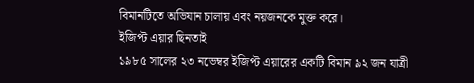বিমানটিতে অভিযান চালায় এবং নয়জনকে মুক্ত করে।
ইজিপ্ট এয়ার ছিনতাই
১৯৮৫ সালের ২৩ নভেম্বর ইজিপ্ট এয়ারের একটি বিমান ৯২ জন যাত্রী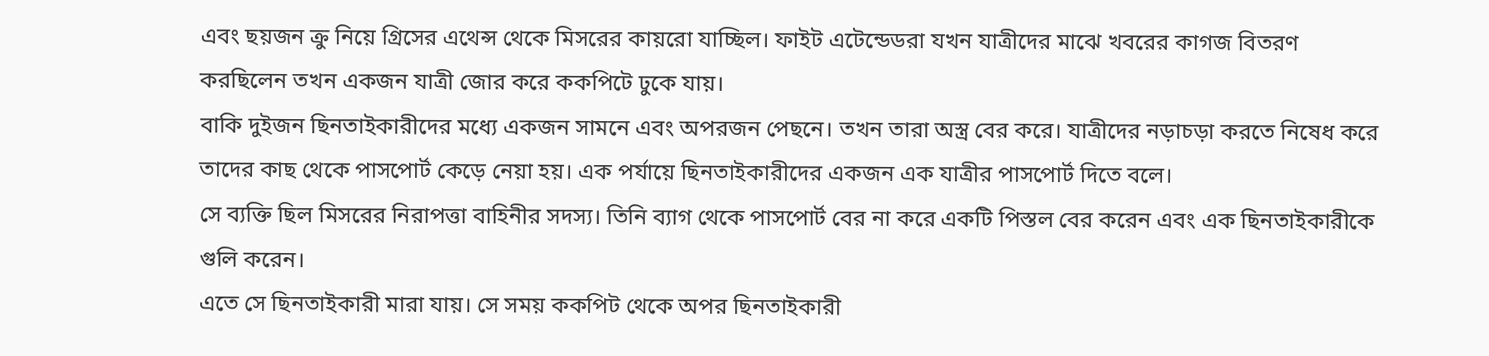এবং ছয়জন ক্রু নিয়ে গ্রিসের এথেন্স থেকে মিসরের কায়রো যাচ্ছিল। ফাইট এটেন্ডেডরা যখন যাত্রীদের মাঝে খবরের কাগজ বিতরণ করছিলেন তখন একজন যাত্রী জোর করে ককপিটে ঢুকে যায়।
বাকি দুইজন ছিনতাইকারীদের মধ্যে একজন সামনে এবং অপরজন পেছনে। তখন তারা অস্ত্র বের করে। যাত্রীদের নড়াচড়া করতে নিষেধ করে তাদের কাছ থেকে পাসপোর্ট কেড়ে নেয়া হয়। এক পর্যায়ে ছিনতাইকারীদের একজন এক যাত্রীর পাসপোর্ট দিতে বলে।
সে ব্যক্তি ছিল মিসরের নিরাপত্তা বাহিনীর সদস্য। তিনি ব্যাগ থেকে পাসপোর্ট বের না করে একটি পিস্তল বের করেন এবং এক ছিনতাইকারীকে গুলি করেন।
এতে সে ছিনতাইকারী মারা যায়। সে সময় ককপিট থেকে অপর ছিনতাইকারী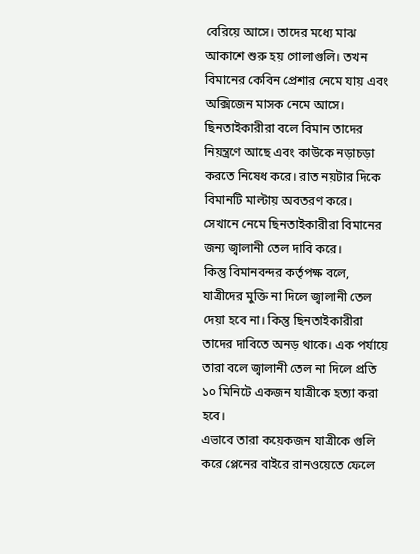বেরিয়ে আসে। তাদের মধ্যে মাঝ আকাশে শুরু হয় গোলাগুলি। তখন বিমানের কেবিন প্রেশার নেমে যায় এবং অক্সিজেন মাসক নেমে আসে। ছিনতাইকারীরা বলে বিমান তাদের নিয়ন্ত্রণে আছে এবং কাউকে নড়াচড়া করতে নিষেধ করে। রাত নয়টার দিকে বিমানটি মাল্টায় অবতরণ করে। সেখানে নেমে ছিনতাইকারীরা বিমানের জন্য জ্বালানী তেল দাবি করে।
কিন্তু বিমানবন্দর কর্তৃপক্ষ বলে, যাত্রীদের মুক্তি না দিলে জ্বালানী তেল দেয়া হবে না। কিন্তু ছিনতাইকারীরা তাদের দাবিতে অনড় থাকে। এক পর্যায়ে তারা বলে জ্বালানী তেল না দিলে প্রতি ১০ মিনিটে একজন যাত্রীকে হত্যা করা হবে।
এভাবে তারা কয়েকজন যাত্রীকে গুলি করে প্লেনের বাইরে রানওয়েতে ফেলে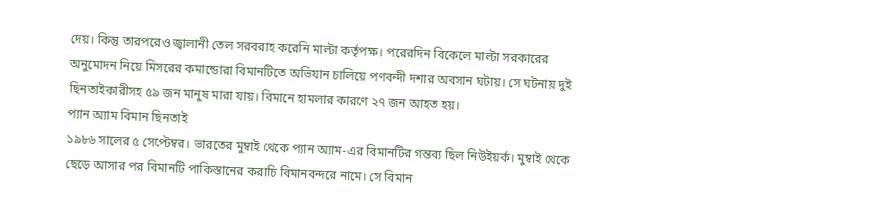দেয়। কিন্তু তারপরেও জ্বালানী তেল সরবরাহ করেনি মাল্টা কর্তৃপক্ষ। পরেরদিন বিকেলে মাল্টা সরকারের অনুমোদন নিয়ে মিসরের কমান্ডোরা বিমানটিতে অভিযান চালিয়ে পণবন্দী দশার অবসান ঘটায়। সে ঘটনায় দুই ছিনতাইকারীসহ ৫৯ জন মানুষ মারা যায়। বিমানে হামলার কারণে ২৭ জন আহত হয়।
প্যান অ্যাম বিমান ছিনতাই
১৯৮৬ সালের ৫ সেপ্টেম্বর। ভারতের মুম্বাই থেকে প্যান অ্যাম-এর বিমানটির গন্তব্য ছিল নিউইয়র্ক। মুম্বাই থেকে ছেড়ে আসার পর বিমানটি পাকিস্তানের করাচি বিমানবন্দরে নামে। সে বিমান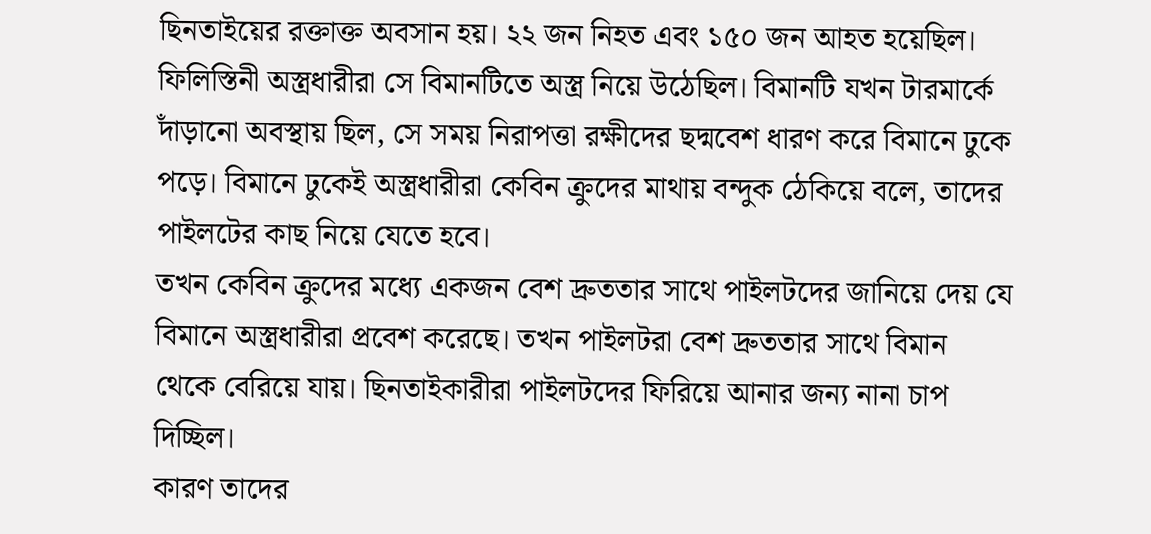ছিনতাইয়ের রক্তাক্ত অবসান হয়। ২২ জন নিহত এবং ১৫০ জন আহত হয়েছিল। ফিলিস্তিনী অস্ত্রধারীরা সে বিমানটিতে অস্ত্র নিয়ে উঠেছিল। বিমানটি যখন টারমার্কে দাঁড়ানো অবস্থায় ছিল, সে সময় নিরাপত্তা রক্ষীদের ছদ্মবেশ ধারণ করে বিমানে ঢুকে পড়ে। বিমানে ঢুকেই অস্ত্রধারীরা কেবিন ক্রুদের মাথায় বন্দুক ঠেকিয়ে বলে, তাদের পাইলটের কাছ নিয়ে যেতে হবে।
তখন কেবিন ক্রুদের মধ্যে একজন বেশ দ্রুততার সাথে পাইলটদের জানিয়ে দেয় যে বিমানে অস্ত্রধারীরা প্রবেশ করেছে। তখন পাইলটরা বেশ দ্রুততার সাথে বিমান থেকে বেরিয়ে যায়। ছিনতাইকারীরা পাইলটদের ফিরিয়ে আনার জন্য নানা চাপ দিচ্ছিল।
কারণ তাদের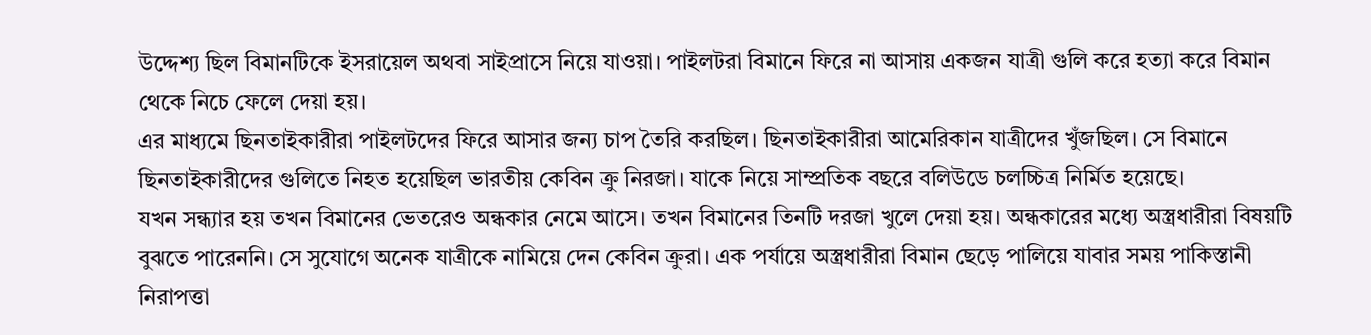উদ্দেশ্য ছিল বিমানটিকে ইসরায়েল অথবা সাইপ্রাসে নিয়ে যাওয়া। পাইলটরা বিমানে ফিরে না আসায় একজন যাত্রী গুলি করে হত্যা করে বিমান থেকে নিচে ফেলে দেয়া হয়।
এর মাধ্যমে ছিনতাইকারীরা পাইলটদের ফিরে আসার জন্য চাপ তৈরি করছিল। ছিনতাইকারীরা আমেরিকান যাত্রীদের খুঁজছিল। সে বিমানে ছিনতাইকারীদের গুলিতে নিহত হয়েছিল ভারতীয় কেবিন ক্রু নিরজা। যাকে নিয়ে সাম্প্রতিক বছরে বলিউডে চলচ্চিত্র নির্মিত হয়েছে।
যখন সন্ধ্যার হয় তখন বিমানের ভেতরেও অন্ধকার নেমে আসে। তখন বিমানের তিনটি দরজা খুলে দেয়া হয়। অন্ধকারের মধ্যে অস্ত্রধারীরা বিষয়টি বুঝতে পারেননি। সে সুযোগে অনেক যাত্রীকে নামিয়ে দেন কেবিন ক্রুরা। এক পর্যায়ে অস্ত্রধারীরা বিমান ছেড়ে পালিয়ে যাবার সময় পাকিস্তানী নিরাপত্তা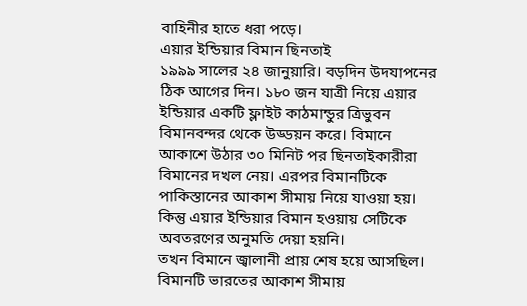বাহিনীর হাতে ধরা পড়ে।
এয়ার ইন্ডিয়ার বিমান ছিনতাই
১৯৯৯ সালের ২৪ জানুয়ারি। বড়দিন উদযাপনের ঠিক আগের দিন। ১৮০ জন যাত্রী নিয়ে এয়ার ইন্ডিয়ার একটি ফ্লাইট কাঠমান্ডুর ত্রিভুবন বিমানবন্দর থেকে উড্ডয়ন করে। বিমানে আকাশে উঠার ৩০ মিনিট পর ছিনতাইকারীরা বিমানের দখল নেয়। এরপর বিমানটিকে পাকিস্তানের আকাশ সীমায় নিয়ে যাওয়া হয়। কিন্তু এয়ার ইন্ডিয়ার বিমান হওয়ায় সেটিকে অবতরণের অনুমতি দেয়া হয়নি।
তখন বিমানে জ্বালানী প্রায় শেষ হয়ে আসছিল। বিমানটি ভারতের আকাশ সীমায়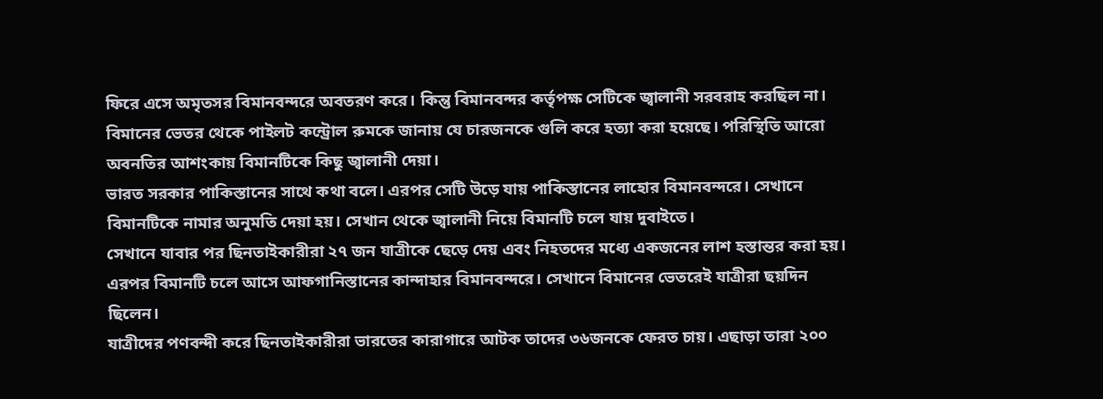ফিরে এসে অমৃতসর বিমানবন্দরে অবতরণ করে। কিন্তু বিমানবন্দর কর্তৃপক্ষ সেটিকে জ্বালানী সরবরাহ করছিল না। বিমানের ভেতর থেকে পাইলট কন্ট্রোল রুমকে জানায় যে চারজনকে গুলি করে হত্যা করা হয়েছে। পরিস্থিতি আরো অবনতির আশংকায় বিমানটিকে কিছু জ্বালানী দেয়া।
ভারত সরকার পাকিস্তানের সাথে কথা বলে। এরপর সেটি উড়ে যায় পাকিস্তানের লাহোর বিমানবন্দরে। সেখানে বিমানটিকে নামার অনুমতি দেয়া হয়। সেখান থেকে জ্বালানী নিয়ে বিমানটি চলে যায় দুবাইতে।
সেখানে যাবার পর ছিনতাইকারীরা ২৭ জন যাত্রীকে ছেড়ে দেয় এবং নিহতদের মধ্যে একজনের লাশ হস্তান্তর করা হয়। এরপর বিমানটি চলে আসে আফগানিস্তানের কান্দাহার বিমানবন্দরে। সেখানে বিমানের ভেতরেই যাত্রীরা ছয়দিন ছিলেন।
যাত্রীদের পণবন্দী করে ছিনতাইকারীরা ভারতের কারাগারে আটক তাদের ৩৬জনকে ফেরত চায়। এছাড়া তারা ২০০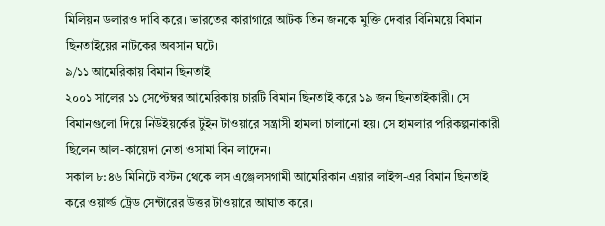মিলিয়ন ডলারও দাবি করে। ভারতের কারাগারে আটক তিন জনকে মুক্তি দেবার বিনিময়ে বিমান ছিনতাইয়ের নাটকের অবসান ঘটে।
৯/১১ আমেরিকায় বিমান ছিনতাই
২০০১ সালের ১১ সেপ্টেম্বর আমেরিকায় চারটি বিমান ছিনতাই করে ১৯ জন ছিনতাইকারী। সে বিমানগুলো দিয়ে নিউইয়র্কের টুইন টাওয়ারে সন্ত্রাসী হামলা চালানো হয়। সে হামলার পরিকল্পনাকারী ছিলেন আল-কায়েদা নেতা ওসামা বিন লাদেন।
সকাল ৮:৪৬ মিনিটে বস্টন থেকে লস এঞ্জেলসগামী আমেরিকান এয়ার লাইন্স-এর বিমান ছিনতাই করে ওয়ার্ল্ড ট্রেড সেন্টারের উত্তর টাওয়ারে আঘাত করে।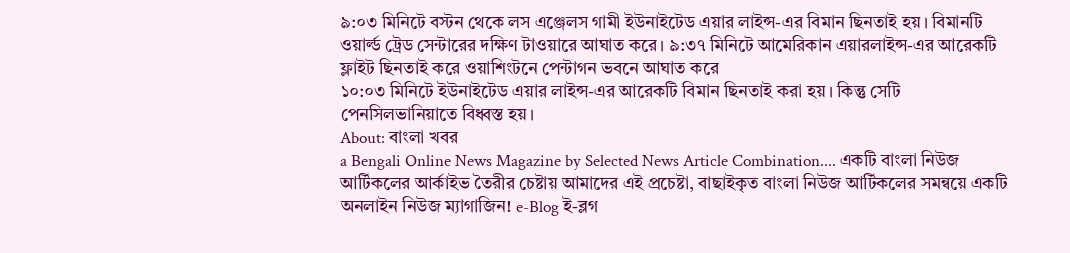৯:০৩ মিনিটে বস্টন থেকে লস এঞ্জেলস গামী ইউনাইটেড এয়ার লাইন্স-এর বিমান ছিনতাই হয়। বিমানটি ওয়ার্ল্ড ট্রেড সেন্টারের দক্ষিণ টাওয়ারে আঘাত করে। ৯:৩৭ মিনিটে আমেরিকান এয়ারলাইন্স-এর আরেকটি ফ্লাইট ছিনতাই করে ওয়াশিংটনে পেন্টাগন ভবনে আঘাত করে
১০:০৩ মিনিটে ইউনাইটেড এয়ার লাইন্স-এর আরেকটি বিমান ছিনতাই করা হয়। কিন্তু সেটি পেনসিলভানিয়াতে বিধ্বস্ত হয়।
About: বাংলা খবর
a Bengali Online News Magazine by Selected News Article Combination.... একটি বাংলা নিউজ আর্টিকলের আর্কাইভ তৈরীর চেষ্টায় আমাদের এই প্রচেষ্টা, বাছাইকৃত বাংলা নিউজ আর্টিকলের সমন্বয়ে একটি অনলাইন নিউজ ম্যাগাজিন! e-Blog ই-ব্লগ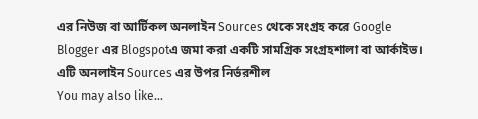এর নিউজ বা আর্টিকল অনলাইন Sources থেকে সংগ্রহ করে Google Blogger এর Blogspotএ জমা করা একটি সামগ্রিক সংগ্রহশালা বা আর্কাইভ। এটি অনলাইন Sources এর উপর নির্ভরশীল
You may also like...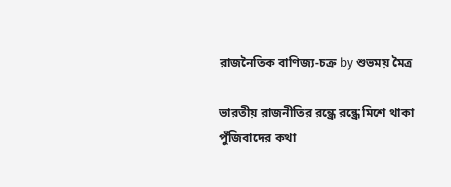রাজনৈতিক বাণিজ্য-চক্র by শুভময় মৈত্র

ভারতীয় রাজনীতির রন্ধ্রে রন্ধ্রে মিশে থাকা পুঁজিবাদের কথা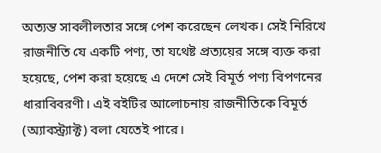অত্যন্ত সাবলীলতার সঙ্গে পেশ করেছেন লেখক। সেই নিরিখে রাজনীতি যে একটি পণ্য, তা যথেষ্ট প্রত্যয়ের সঙ্গে ব্যক্ত করা হয়েছে, পেশ করা হয়েছে এ দেশে সেই বিমূর্ত পণ্য বিপণনের ধারাবিবরণী। এই বইটির আলোচনায় রাজনীতিকে বিমূর্ত (অ্যাবস্ট্র্যাক্ট) বলা যেতেই পারে।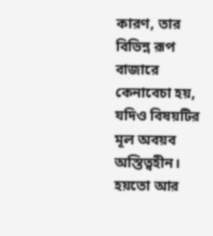কারণ, তার বিভিন্ন রূপ বাজারে কেনাবেচা হয়, যদিও বিষয়টির মূল অবয়ব অস্তিত্বহীন। হয়তো আর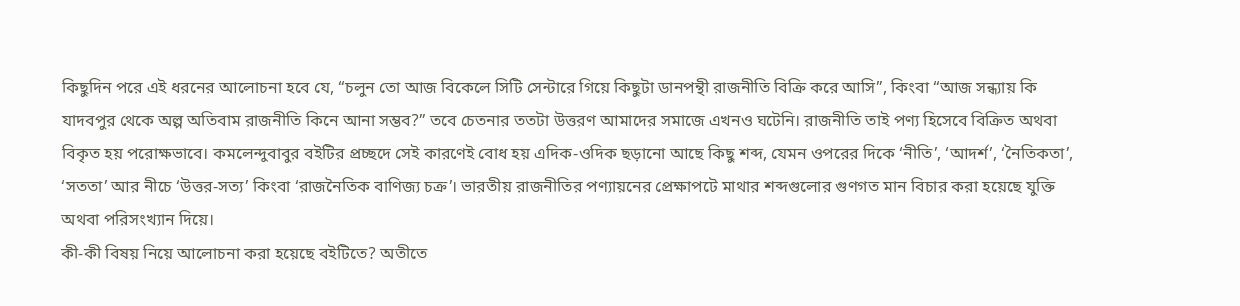কিছুদিন পরে এই ধরনের আলোচনা হবে যে, “চলুন তো আজ বিকেলে সিটি সেন্টারে গিয়ে কিছুটা ডানপন্থী রাজনীতি বিক্রি করে আসি”, কিংবা “আজ সন্ধ্যায় কি যাদবপুর থেকে অল্প অতিবাম রাজনীতি কিনে আনা সম্ভব?” তবে চেতনার ততটা উত্তরণ আমাদের সমাজে এখনও ঘটেনি। রাজনীতি তাই পণ্য হিসেবে বিক্রিত অথবা বিকৃত হয় পরোক্ষভাবে। কমলেন্দুবাবুর বইটির প্রচ্ছদে সেই কারণেই বোধ হয় এদিক-ওদিক ছড়ানো আছে কিছু শব্দ, যেমন ওপরের দিকে ‘নীতি’, ‘আদর্শ’, ‘নৈতিকতা’, ‘সততা’ আর নীচে ‘উত্তর-সত্য’ কিংবা ‘রাজনৈতিক বাণিজ্য চক্র’। ভারতীয় রাজনীতির পণ্যায়নের প্রেক্ষাপটে মাথার শব্দগুলোর গুণগত মান বিচার করা হয়েছে যুক্তি অথবা পরিসংখ্যান দিয়ে।
কী-কী বিষয় নিয়ে আলোচনা করা হয়েছে বইটিতে? অতীতে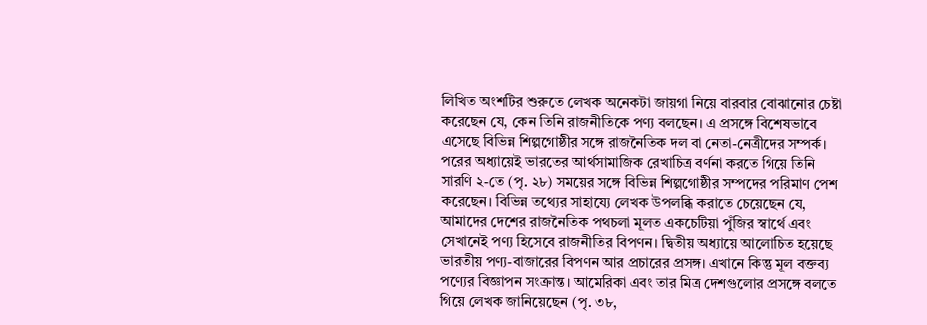লিখিত অংশটির শুরুতে লেখক অনেকটা জায়গা নিয়ে বারবার বোঝানোর চেষ্টা করেছেন যে, কেন তিনি রাজনীতিকে পণ্য বলছেন। এ প্রসঙ্গে বিশেষভাবে এসেছে বিভিন্ন শিল্পগোষ্ঠীর সঙ্গে রাজনৈতিক দল বা নেতা-নেত্রীদের সম্পর্ক। পরের অধ্যায়েই ভারতের আর্থসামাজিক রেখাচিত্র বর্ণনা করতে গিয়ে তিনি সারণি ২-তে (পৃ. ২৮) সময়ের সঙ্গে বিভিন্ন শিল্পগোষ্ঠীর সম্পদের পরিমাণ পেশ করেছেন। বিভিন্ন তথ্যের সাহায্যে লেখক উপলব্ধি করাতে চেয়েছেন যে, আমাদের দেশের রাজনৈতিক পথচলা মূলত একচেটিয়া পুঁজির স্বার্থে এবং সেখানেই পণ্য হিসেবে রাজনীতির বিপণন। দ্বিতীয় অধ্যায়ে আলোচিত হয়েছে ভারতীয় পণ্য-বাজারের বিপণন আর প্রচারের প্রসঙ্গ। এখানে কিন্তু মূল বক্তব্য পণ্যের বিজ্ঞাপন সংক্রান্ত। আমেরিকা এবং তার মিত্র দেশগুলোর প্রসঙ্গে বলতে গিয়ে লেখক জানিয়েছেন (পৃ. ৩৮,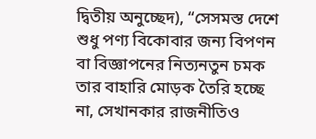দ্বিতীয় অনুচ্ছেদ), “সেসমস্ত দেশে শুধু পণ্য বিকোবার জন্য বিপণন বা বিজ্ঞাপনের নিত্যনতুন চমক তার বাহারি মোড়ক তৈরি হচ্ছে না, সেখানকার রাজনীতিও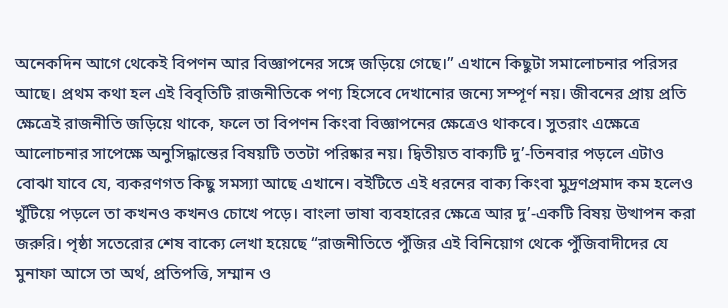অনেকদিন আগে থেকেই বিপণন আর বিজ্ঞাপনের সঙ্গে জড়িয়ে গেছে।” এখানে কিছুটা সমালোচনার পরিসর আছে। প্রথম কথা হল এই বিবৃতিটি রাজনীতিকে পণ্য হিসেবে দেখানোর জন্যে সম্পূর্ণ নয়। জীবনের প্রায় প্রতি ক্ষেত্রেই রাজনীতি জড়িয়ে থাকে, ফলে তা বিপণন কিংবা বিজ্ঞাপনের ক্ষেত্রেও থাকবে। সুতরাং এক্ষেত্রে আলোচনার সাপেক্ষে অনুসিদ্ধান্তের বিষয়টি ততটা পরিষ্কার নয়। দ্বিতীয়ত বাক্যটি দু’-তিনবার পড়লে এটাও বোঝা যাবে যে, ব্যকরণগত কিছু সমস্যা আছে এখানে। বইটিতে এই ধরনের বাক্য কিংবা মুদ্রণপ্রমাদ কম হলেও খুঁটিয়ে পড়লে তা কখনও কখনও চোখে পড়ে। বাংলা ভাষা ব্যবহারের ক্ষেত্রে আর দু’-একটি বিষয় উত্থাপন করা জরুরি। পৃষ্ঠা সতেরোর শেষ বাক্যে লেখা হয়েছে “রাজনীতিতে পুঁজির এই বিনিয়োগ থেকে পুঁজিবাদীদের যে মুনাফা আসে তা অর্থ, প্রতিপত্তি, সম্মান ও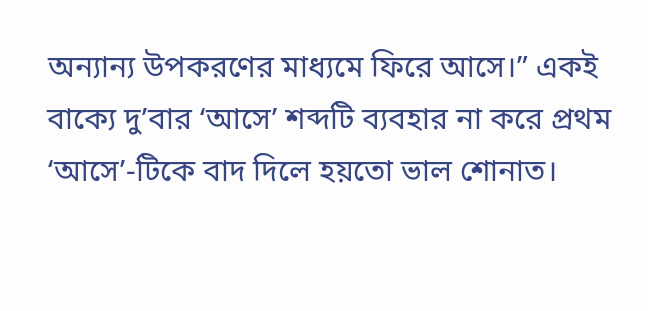অন্যান্য উপকরণের মাধ্যমে ফিরে আসে।” একই বাক্যে দু’বার ‘আসে’ শব্দটি ব্যবহার না করে প্রথম ‘আসে’-টিকে বাদ দিলে হয়তো ভাল শোনাত।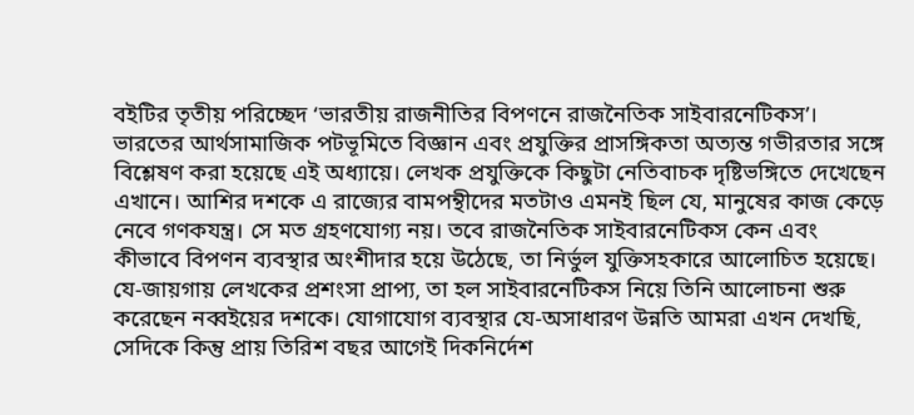বইটির তৃতীয় পরিচ্ছেদ ‘ভারতীয় রাজনীতির বিপণনে রাজনৈতিক সাইবারনেটিকস’। ভারতের আর্থসামাজিক পটভূমিতে বিজ্ঞান এবং প্রযুক্তির প্রাসঙ্গিকতা অত্যন্ত গভীরতার সঙ্গে বিশ্লেষণ করা হয়েছে এই অধ্যায়ে। লেখক প্রযুক্তিকে কিছুটা নেতিবাচক দৃষ্টিভঙ্গিতে দেখেছেন এখানে। আশির দশকে এ রাজ্যের বামপন্থীদের মতটাও এমনই ছিল যে, মানুষের কাজ কেড়ে নেবে গণকযন্ত্র। সে মত গ্রহণযোগ্য নয়। তবে রাজনৈতিক সাইবারনেটিকস কেন এবং কীভাবে বিপণন ব্যবস্থার অংশীদার হয়ে উঠেছে, তা নির্ভুল যুক্তিসহকারে আলোচিত হয়েছে। যে-জায়গায় লেখকের প্রশংসা প্রাপ্য, তা হল সাইবারনেটিকস নিয়ে তিনি আলোচনা শুরু করেছেন নব্বইয়ের দশকে। যোগাযোগ ব্যবস্থার যে-অসাধারণ উন্নতি আমরা এখন দেখছি, সেদিকে কিন্তু প্রায় তিরিশ বছর আগেই দিকনির্দেশ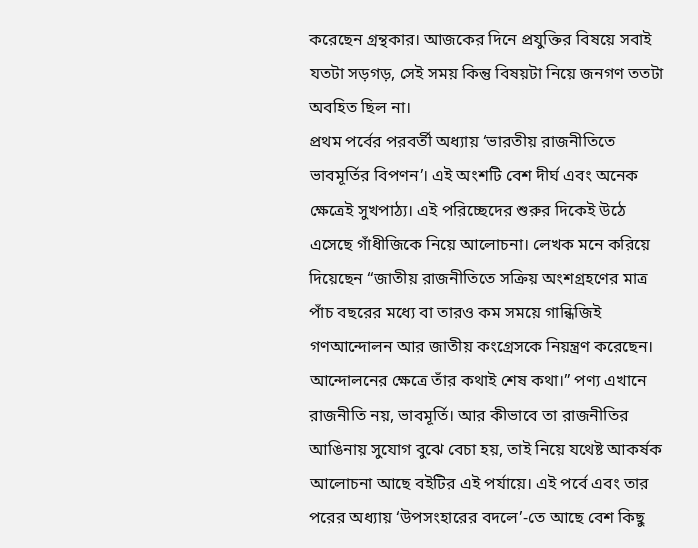করেছেন গ্রন্থকার। আজকের দিনে প্রযুক্তির বিষয়ে সবাই যতটা সড়গড়, সেই সময় কিন্তু বিষয়টা নিয়ে জনগণ ততটা অবহিত ছিল না।
প্রথম পর্বের পরবর্তী অধ্যায় ‘ভারতীয় রাজনীতিতে ভাবমূর্তির বিপণন’। এই অংশটি বেশ দীর্ঘ এবং অনেক ক্ষেত্রেই সুখপাঠ্য। এই পরিচ্ছেদের শুরুর দিকেই উঠে এসেছে গাঁধীজিকে নিয়ে আলোচনা। লেখক মনে করিয়ে দিয়েছেন “জাতীয় রাজনীতিতে সক্রিয় অংশগ্রহণের মাত্র পাঁচ বছরের মধ্যে বা তারও কম সময়ে গান্ধিজিই গণআন্দোলন আর জাতীয় কংগ্রেসকে নিয়ন্ত্রণ করেছেন। আন্দোলনের ক্ষেত্রে তাঁর কথাই শেষ কথা।” পণ্য এখানে রাজনীতি নয়, ভাবমূর্তি। আর কীভাবে তা রাজনীতির আঙিনায় সুযোগ বুঝে বেচা হয়, তাই নিয়ে যথেষ্ট আকর্ষক আলোচনা আছে বইটির এই পর্যায়ে। এই পর্বে এবং তার পরের অধ্যায় ‘উপসংহারের বদলে’-তে আছে বেশ কিছু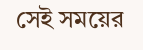সেই সময়ের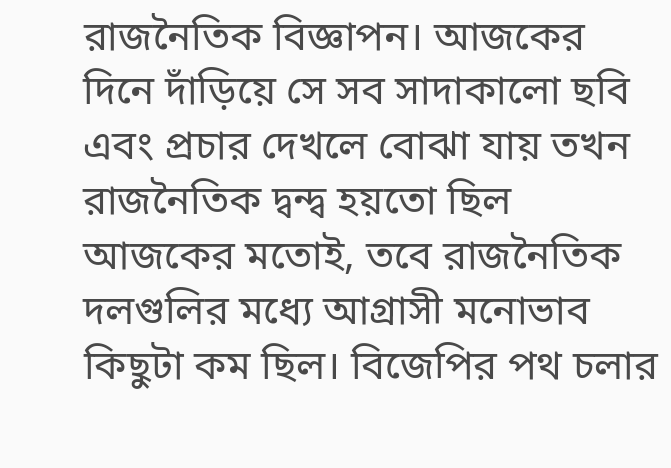রাজনৈতিক বিজ্ঞাপন। আজকের দিনে দাঁড়িয়ে সে সব সাদাকালো ছবি এবং প্রচার দেখলে বোঝা যায় তখন রাজনৈতিক দ্বন্দ্ব হয়তো ছিল আজকের মতোই, তবে রাজনৈতিক দলগুলির মধ্যে আগ্রাসী মনোভাব কিছুটা কম ছিল। বিজেপির পথ চলার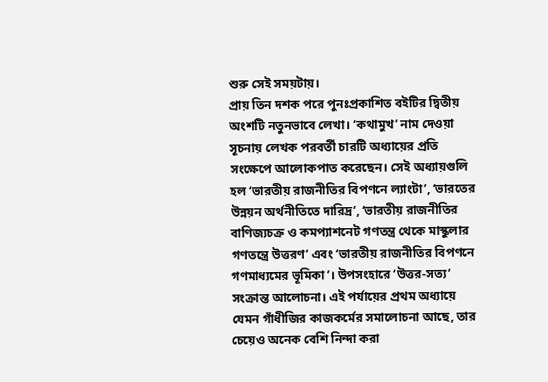শুরু সেই সময়টায়।
প্রায় তিন দশক পরে পুনঃপ্রকাশিত বইটির দ্বিতীয় অংশটি নতুনভাবে লেখা। ‘কথামুখ’ নাম দেওয়া সূচনায় লেখক পরবর্তী চারটি অধ্যায়ের প্রতি সংক্ষেপে আলোকপাত করেছেন। সেই অধ্যায়গুলি হল ‘ভারতীয় রাজনীতির বিপণনে ল্যাংটা’, ‘ভারতের উন্নয়ন অর্থনীতিতে দারিদ্র’, ‘ভারতীয় রাজনীতির বাণিজ্যচক্র ও কমপ্যাশনেট গণতন্ত্র থেকে মাস্কুলার গণতন্ত্রে উত্তরণ’ এবং ‘ভারতীয় রাজনীতির বিপণনে গণমাধ্যমের ভূমিকা’। উপসংহারে ‘উত্তর-সত্য’ সংক্রান্ত আলোচনা। এই পর্যায়ের প্রথম অধ্যায়ে যেমন গাঁধীজির কাজকর্মের সমালোচনা আছে, তার চেয়েও অনেক বেশি নিন্দা করা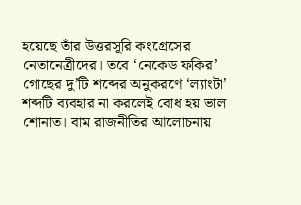হয়েছে তাঁর উত্তরসূরি কংগ্রেসের নেতানেত্রীদের। তবে ‘নেকেড ফকির’ গোছের দু’টি শব্দের অনুকরণে ‘ল্যাংটা’ শব্দটি ব্যবহার না করলেই বোধ হয় ভাল শোনাত। বাম রাজনীতির আলোচনায়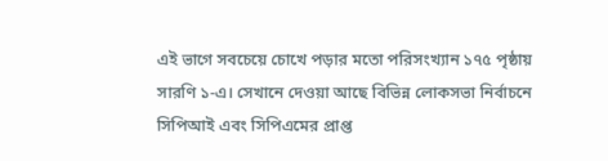এই ভাগে সবচেয়ে চোখে পড়ার মতো পরিসংখ্যান ১৭৫ পৃষ্ঠায় সারণি ১-এ। সেখানে দেওয়া আছে বিভিন্ন লোকসভা নির্বাচনে সিপিআই এবং সিপিএমের প্রাপ্ত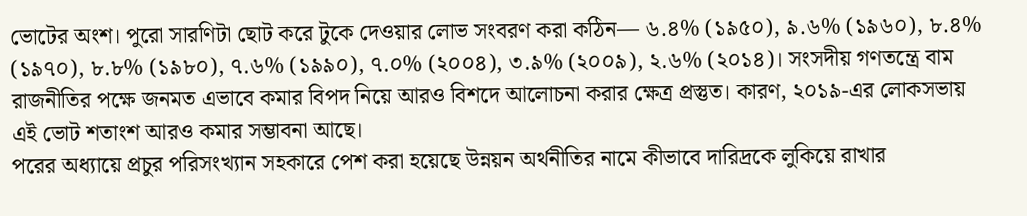ভোটের অংশ। পুরো সারণিটা ছোট করে টুকে দেওয়ার লোভ সংবরণ করা কঠিন— ৬.৪% (১৯৫০), ৯.৬% (১৯৬০), ৮.৪% (১৯৭০), ৮.৮% (১৯৮০), ৭.৬% (১৯৯০), ৭.০% (২০০৪), ৩.৯% (২০০৯), ২.৬% (২০১৪)। সংসদীয় গণতন্ত্রে বাম রাজনীতির পক্ষে জনমত এভাবে কমার বিপদ নিয়ে আরও বিশদে আলোচনা করার ক্ষেত্র প্রস্তুত। কারণ, ২০১৯-এর লোকসভায় এই ভোট শতাংশ আরও কমার সম্ভাবনা আছে।
পরের অধ্যায়ে প্রচুর পরিসংখ্যান সহকারে পেশ করা হয়েছে উন্নয়ন অর্থনীতির নামে কীভাবে দারিদ্রকে লুকিয়ে রাখার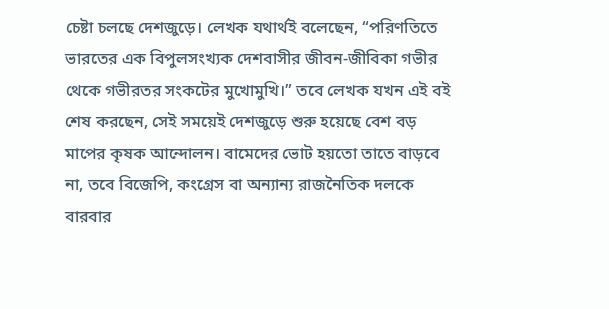চেষ্টা চলছে দেশজুড়ে। লেখক যথার্থই বলেছেন, “পরিণতিতে ভারতের এক বিপুলসংখ্যক দেশবাসীর জীবন-জীবিকা গভীর থেকে গভীরতর সংকটের মুখোমুখি।” তবে লেখক যখন এই বই শেষ করছেন, সেই সময়েই দেশজুড়ে শুরু হয়েছে বেশ বড় মাপের কৃষক আন্দোলন। বামেদের ভোট হয়তো তাতে বাড়বে না, তবে বিজেপি, কংগ্রেস বা অন্যান্য রাজনৈতিক দলকে বারবার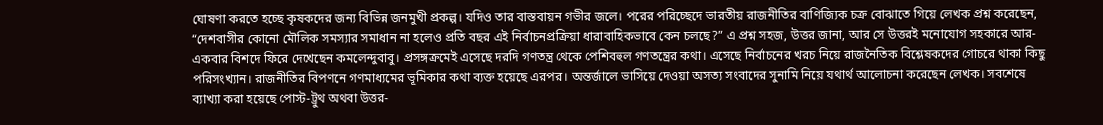ঘোষণা করতে হচ্ছে কৃষকদের জন্য বিভিন্ন জনমুখী প্রকল্প। যদিও তার বাস্তবায়ন গভীর জলে। পরের পরিচ্ছেদে ভারতীয় রাজনীতির বাণিজ্যিক চক্র বোঝাতে গিয়ে লেখক প্রশ্ন করেছেন, “দেশবাসীর কোনো মৌলিক সমস্যার সমাধান না হলেও প্রতি বছর এই নির্বাচনপ্রক্রিয়া ধারাবাহিকভাবে কেন চলছে?” এ প্রশ্ন সহজ, উত্তর জানা, আর সে উত্তরই মনোযোগ সহকারে আর-একবার বিশদে ফিরে দেখেছেন কমলেন্দুবাবু। প্রসঙ্গক্রমেই এসেছে দরদি গণতন্ত্র থেকে পেশিবহুল গণতন্ত্রের কথা। এসেছে নির্বাচনের খরচ নিয়ে রাজনৈতিক বিশ্লেষকদের গোচরে থাকা কিছু পরিসংখ্যান। রাজনীতির বিপণনে গণমাধ্যমের ভূমিকার কথা ব্যক্ত হয়েছে এরপর। অন্তর্জালে ভাসিয়ে দেওয়া অসত্য সংবাদের সুনামি নিয়ে যথার্থ আলোচনা করেছেন লেখক। সবশেষে ব্যাখ্যা করা হয়েছে পোস্ট-ট্রুথ অথবা উত্তর-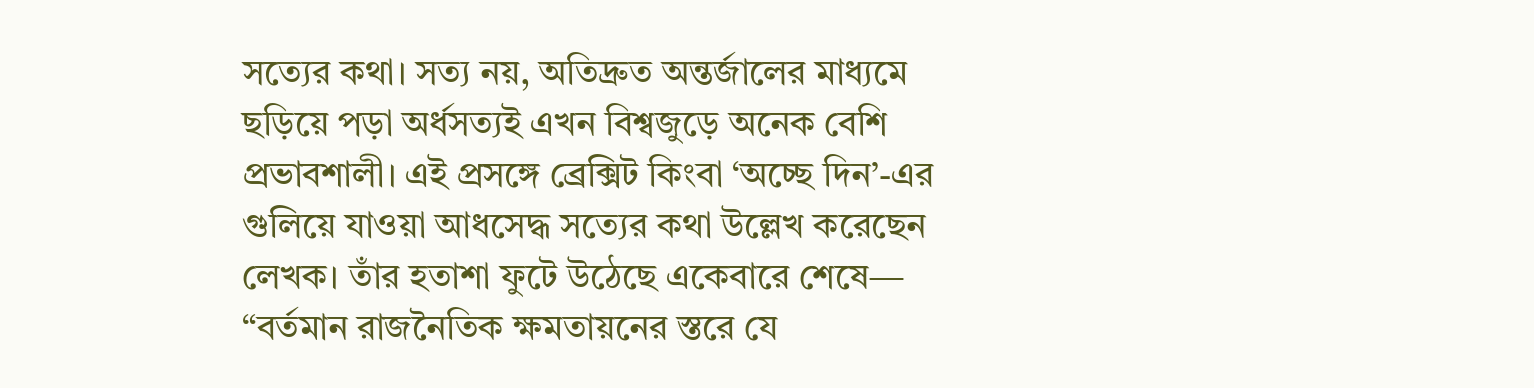সত্যের কথা। সত্য নয়, অতিদ্রুত অন্তর্জালের মাধ্যমে ছড়িয়ে পড়া অর্ধসত্যই এখন বিশ্বজুড়ে অনেক বেশি প্রভাবশালী। এই প্রসঙ্গে ব্রেক্সিট কিংবা ‘অচ্ছে দিন’-এর গুলিয়ে যাওয়া আধসেদ্ধ সত্যের কথা উল্লেখ করেছেন লেখক। তাঁর হতাশা ফুটে উঠেছে একেবারে শেষে— “বর্তমান রাজনৈতিক ক্ষমতায়নের স্তরে যে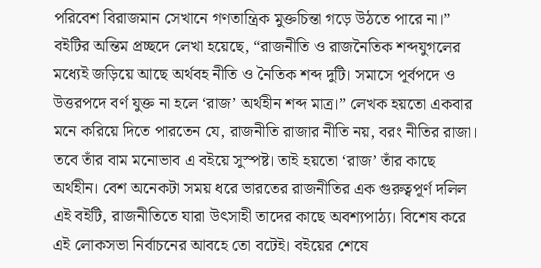পরিবেশ বিরাজমান সেখানে গণতান্ত্রিক মুক্তচিন্তা গড়ে উঠতে পারে না।”
বইটির অন্তিম প্রচ্ছদে লেখা হয়েছে, “রাজনীতি ও রাজনৈতিক শব্দযুগলের মধ্যেই জড়িয়ে আছে অর্থবহ নীতি ও নৈতিক শব্দ দুটি। সমাসে পূর্বপদে ও উত্তরপদে বর্ণ যুক্ত না হলে ‘রাজ’ অর্থহীন শব্দ মাত্র।” লেখক হয়তো একবার মনে করিয়ে দিতে পারতেন যে, রাজনীতি রাজার নীতি নয়, বরং নীতির রাজা। তবে তাঁর বাম মনোভাব এ বইয়ে সুস্পষ্ট। তাই হয়তো ‘রাজ’ তাঁর কাছে অর্থহীন। বেশ অনেকটা সময় ধরে ভারতের রাজনীতির এক গুরুত্বপূর্ণ দলিল এই বইটি, রাজনীতিতে যারা উৎসাহী তাদের কাছে অবশ্যপাঠ্য। বিশেষ করে এই লোকসভা নির্বাচনের আবহে তো বটেই। বইয়ের শেষে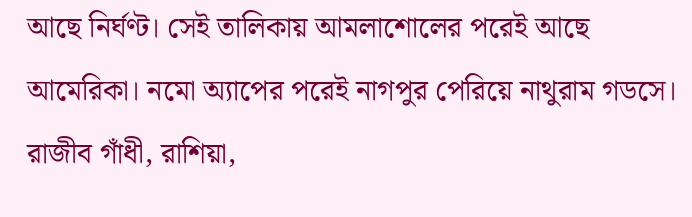আছে নির্ঘণ্ট। সেই তালিকায় আমলাশোলের পরেই আছে আমেরিকা। নমো অ্যাপের পরেই নাগপুর পেরিয়ে নাথুরাম গডসে। রাজীব গাঁধী, রাশিয়া,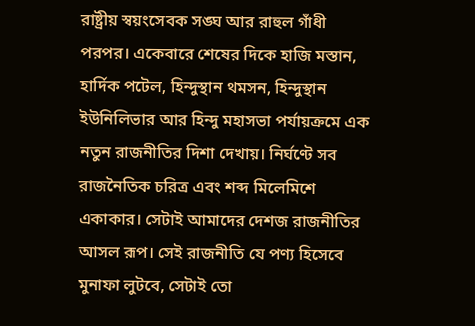রাষ্ট্রীয় স্বয়ংসেবক সঙ্ঘ আর রাহুল গাঁধী পরপর। একেবারে শেষের দিকে হাজি মস্তান, হার্দিক পটেল, হিন্দুস্থান থমসন, হিন্দুস্থান ইউনিলিভার আর হিন্দু মহাসভা পর্যায়ক্রমে এক নতুন রাজনীতির দিশা দেখায়। নির্ঘণ্টে সব রাজনৈতিক চরিত্র এবং শব্দ মিলেমিশে একাকার। সেটাই আমাদের দেশজ রাজনীতির আসল রূপ। সেই রাজনীতি যে পণ্য হিসেবে মুনাফা লুটবে, সেটাই তো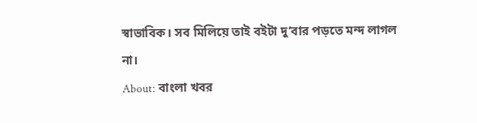স্বাভাবিক। সব মিলিয়ে তাই বইটা দু’বার পড়তে মন্দ লাগল না।
About: বাংলা খবর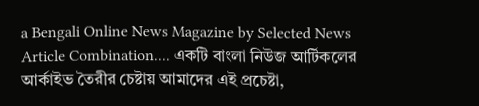a Bengali Online News Magazine by Selected News Article Combination.... একটি বাংলা নিউজ আর্টিকলের আর্কাইভ তৈরীর চেষ্টায় আমাদের এই প্রচেষ্টা,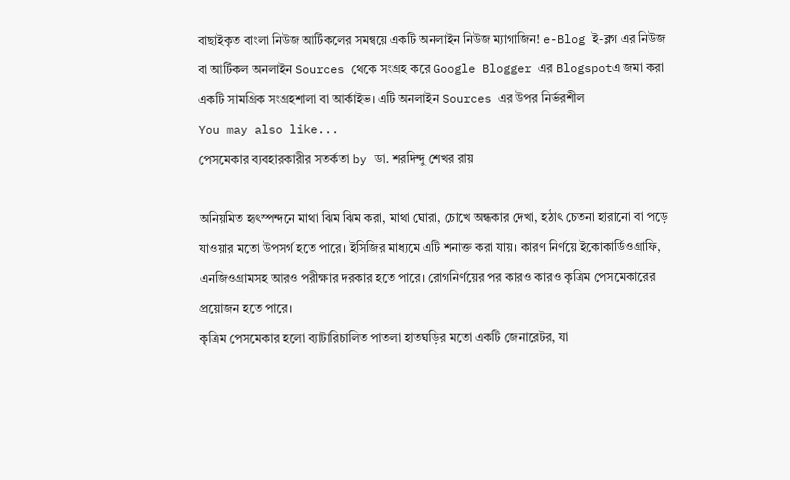বাছাইকৃত বাংলা নিউজ আর্টিকলের সমন্বয়ে একটি অনলাইন নিউজ ম্যাগাজিন! e-Blog ই-ব্লগ এর নিউজ বা আর্টিকল অনলাইন Sources থেকে সংগ্রহ করে Google Blogger এর Blogspotএ জমা করা একটি সামগ্রিক সংগ্রহশালা বা আর্কাইভ। এটি অনলাইন Sources এর উপর নির্ভরশীল
You may also like...
পেসমেকার ব্যবহারকারীর সতর্কতা by ডা. শরদিন্দু শেখর রায়

অনিয়মিত হৃৎস্পন্দনে মাথা ঝিম ঝিম করা, মাথা ঘোরা, চোখে অন্ধকার দেখা, হঠাৎ চেতনা হারানো বা পড়ে যাওয়ার মতো উপসর্গ হতে পারে। ইসিজির মাধ্যমে এটি শনাক্ত করা যায়। কারণ নির্ণয়ে ইকোকার্ডিওগ্রাফি, এনজিওগ্রামসহ আরও পরীক্ষার দরকার হতে পারে। রোগনির্ণয়ের পর কারও কারও কৃত্রিম পেসমেকারের প্রয়োজন হতে পারে।
কৃত্রিম পেসমেকার হলো ব্যাটারিচালিত পাতলা হাতঘড়ির মতো একটি জেনারেটর, যা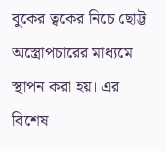বুকের ত্বকের নিচে ছোট্ট অস্ত্রোপচারের মাধ্যমে স্থাপন করা হয়। এর বিশেষ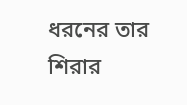ধরনের তার শিরার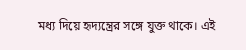মধ্য দিয়ে হৃদ্যন্ত্রের সঙ্গে যুক্ত থাকে। এই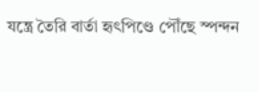যন্ত্রে তৈরি বার্তা হৃৎপিণ্ডে পৌঁছে স্পন্দন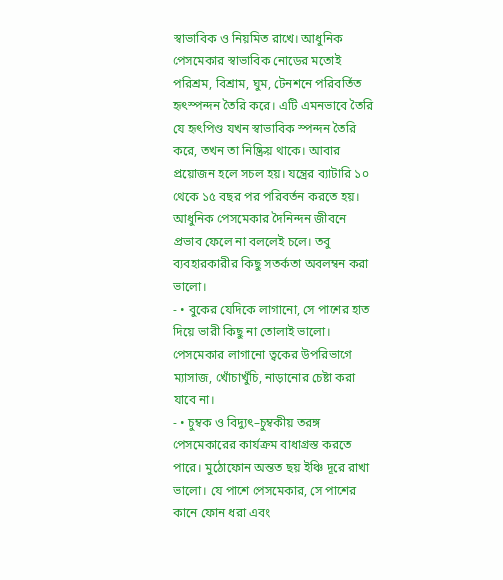স্বাভাবিক ও নিয়মিত রাখে। আধুনিক পেসমেকার স্বাভাবিক নোডের মতোই পরিশ্রম, বিশ্রাম, ঘুম, টেনশনে পরিবর্তিত হৃৎস্পন্দন তৈরি করে। এটি এমনভাবে তৈরি যে হৃৎপিণ্ড যখন স্বাভাবিক স্পন্দন তৈরি করে, তখন তা নিষ্ক্রিয় থাকে। আবার প্রয়োজন হলে সচল হয়। যন্ত্রের ব্যাটারি ১০ থেকে ১৫ বছর পর পরিবর্তন করতে হয়।
আধুনিক পেসমেকার দৈনিন্দন জীবনে প্রভাব ফেলে না বললেই চলে। তবু ব্যবহারকারীর কিছু সতর্কতা অবলম্বন করা ভালো।
- • বুকের যেদিকে লাগানো, সে পাশের হাত দিয়ে ভারী কিছু না তোলাই ভালো। পেসমেকার লাগানো ত্বকের উপরিভাগে ম্যাসাজ, খোঁচাখুঁচি, নাড়ানোর চেষ্টা করা যাবে না।
- • চুম্বক ও বিদ্যুৎ–চুম্বকীয় তরঙ্গ পেসমেকারের কার্যক্রম বাধাগ্রস্ত করতে পারে। মুঠোফোন অন্তত ছয় ইঞ্চি দূরে রাখা ভালো। যে পাশে পেসমেকার, সে পাশের কানে ফোন ধরা এবং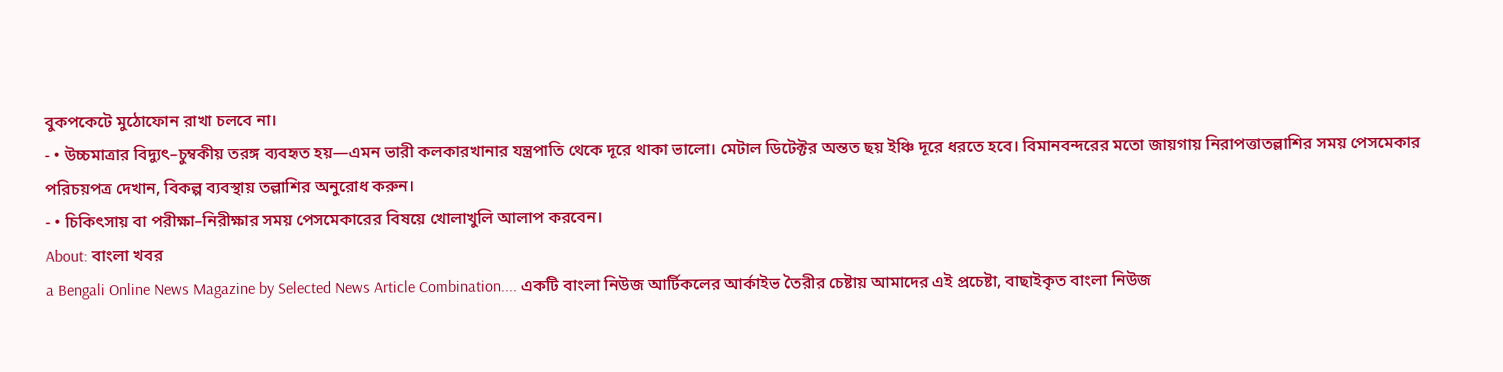বুকপকেটে মুঠোফোন রাখা চলবে না।
- • উচ্চমাত্রার বিদ্যুৎ–চুম্বকীয় তরঙ্গ ব্যবহৃত হয়—এমন ভারী কলকারখানার যন্ত্রপাতি থেকে দূরে থাকা ভালো। মেটাল ডিটেক্টর অন্তত ছয় ইঞ্চি দূরে ধরতে হবে। বিমানবন্দরের মতো জায়গায় নিরাপত্তাতল্লাশির সময় পেসমেকার পরিচয়পত্র দেখান, বিকল্প ব্যবস্থায় তল্লাশির অনুরোধ করুন।
- • চিকিৎসায় বা পরীক্ষা–নিরীক্ষার সময় পেসমেকারের বিষয়ে খোলাখুলি আলাপ করবেন।
About: বাংলা খবর
a Bengali Online News Magazine by Selected News Article Combination.... একটি বাংলা নিউজ আর্টিকলের আর্কাইভ তৈরীর চেষ্টায় আমাদের এই প্রচেষ্টা, বাছাইকৃত বাংলা নিউজ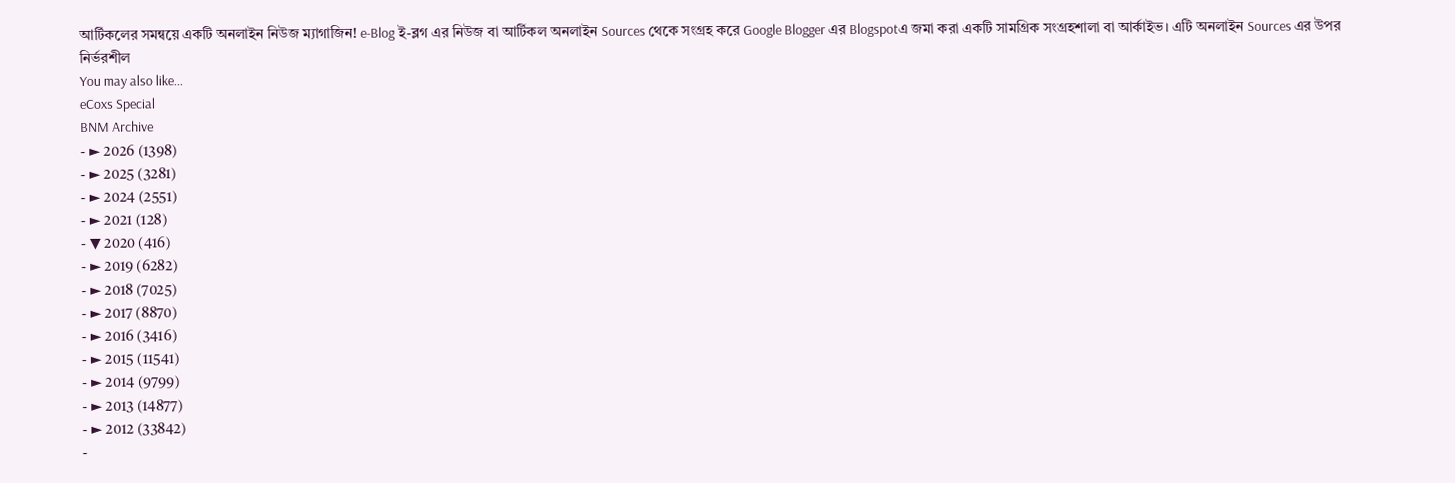আর্টিকলের সমন্বয়ে একটি অনলাইন নিউজ ম্যাগাজিন! e-Blog ই-ব্লগ এর নিউজ বা আর্টিকল অনলাইন Sources থেকে সংগ্রহ করে Google Blogger এর Blogspotএ জমা করা একটি সামগ্রিক সংগ্রহশালা বা আর্কাইভ। এটি অনলাইন Sources এর উপর নির্ভরশীল
You may also like...
eCoxs Special
BNM Archive
- ► 2026 (1398)
- ► 2025 (3281)
- ► 2024 (2551)
- ► 2021 (128)
- ▼ 2020 (416)
- ► 2019 (6282)
- ► 2018 (7025)
- ► 2017 (8870)
- ► 2016 (3416)
- ► 2015 (11541)
- ► 2014 (9799)
- ► 2013 (14877)
- ► 2012 (33842)
-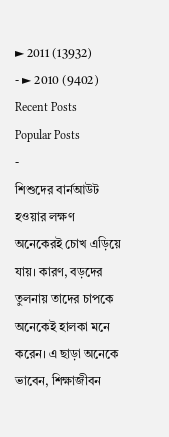► 2011 (13932)
- ► 2010 (9402)
Recent Posts
Popular Posts
-
শিশুদের বার্নআউট হওয়ার লক্ষণ অনেকেরই চোখ এড়িয়ে যায়। কারণ, বড়দের তুলনায় তাদের চাপকে অনেকেই হালকা মনে করেন। এ ছাড়া অনেকে ভাবেন, শিক্ষাজীবন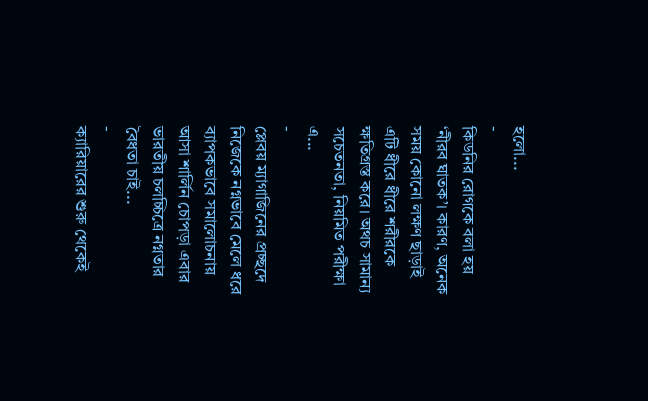হলো...
-
কিডনির রোগকে বলা হয় ‘নীরব ঘাতক’। কারণ, অনেক সময় কোনো লক্ষণ ছাড়াই এটি ধীরে ধীরে শরীরকে ক্ষতিগ্রস্ত করে। অথচ সামান্য সচেতনতা, নিয়মিত পরীক্ষা এ...
-
প্লেবয় ম্যাগাজিনের প্রচ্ছদে নিজেকে নগ্নভাবে মেলে ধরে ব্যাপকভাবে সমালোচনায় আসা শার্লিন চোপড়া এবার ভারতীয় চলচ্চিত্রে নগ্নতার বৈধতা চাই...
-
ক্যারিয়ারের শুরু থেকেই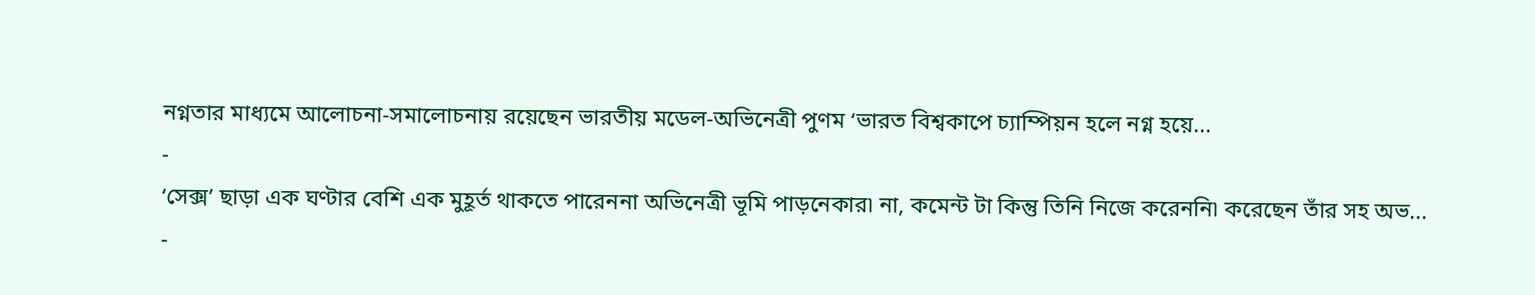নগ্নতার মাধ্যমে আলোচনা-সমালোচনায় রয়েছেন ভারতীয় মডেল-অভিনেত্রী পুণম ‘ভারত বিশ্বকাপে চ্যাম্পিয়ন হলে নগ্ন হয়ে...
-
‘সেক্স’ ছাড়া এক ঘণ্টার বেশি এক মুহূর্ত থাকতে পারেননা অভিনেত্রী ভূমি পাড়নেকার৷ না, কমেন্ট টা কিন্তু তিনি নিজে করেননি৷ করেছেন তাঁর সহ অভ...
-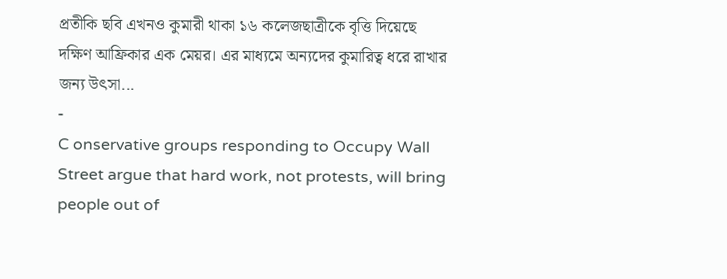প্রতীকি ছবি এখনও কুমারী থাকা ১৬ কলেজছাত্রীকে বৃত্তি দিয়েছে দক্ষিণ আফ্রিকার এক মেয়র। এর মাধ্যমে অন্যদের কুমারিত্ব ধরে রাখার জন্য উৎসা...
-
C onservative groups responding to Occupy Wall Street argue that hard work, not protests, will bring people out of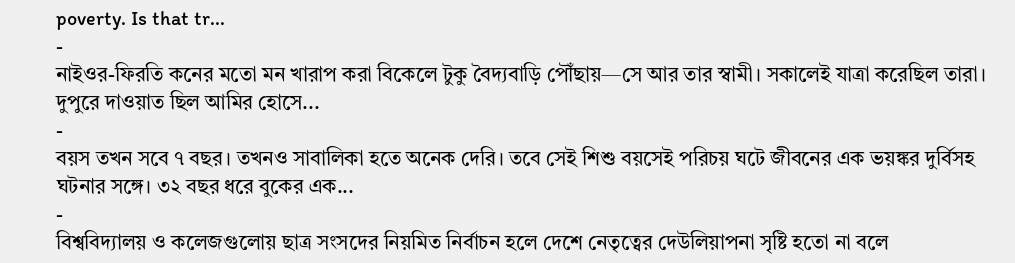poverty. Is that tr...
-
নাইওর-ফিরতি কনের মতো মন খারাপ করা বিকেলে টুকু বৈদ্যবাড়ি পৌঁছায়—সে আর তার স্বামী। সকালেই যাত্রা করেছিল তারা। দুপুরে দাওয়াত ছিল আমির হোসে...
-
বয়স তখন সবে ৭ বছর। তখনও সাবালিকা হতে অনেক দেরি। তবে সেই শিশু বয়সেই পরিচয় ঘটে জীবনের এক ভয়ঙ্কর দুর্বিসহ ঘটনার সঙ্গে। ৩২ বছর ধরে বুকের এক...
-
বিশ্ববিদ্যালয় ও কলেজগুলোয় ছাত্র সংসদের নিয়মিত নির্বাচন হলে দেশে নেতৃত্বের দেউলিয়াপনা সৃষ্টি হতো না বলে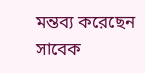মন্তব্য করেছেন সাবেক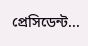প্রেসিডেন্ট...